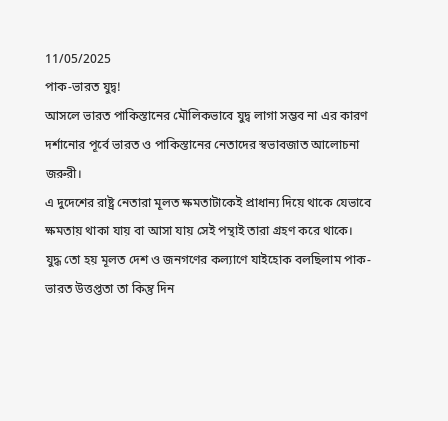11/05/2025
পাক-ভারত যুদ্ব!
আসলে ভারত পাকিস্তানের মৌলিকভাবে যুদ্ব লাগা সম্ভব না এর কারণ দর্শানোর পূর্বে ভারত ও পাকিস্তানের নেতাদের স্বভাবজাত আলোচনা জরুরী।
এ দুদেশের রাষ্ট্র নেতারা মূলত ক্ষমতাটাকেই প্রাধান্য দিয়ে থাকে যেভাবে ক্ষমতায় থাকা যায় বা আসা যায় সেই পন্থাই তারা গ্রহণ করে থাকে।
যুদ্ধ তো হয় মূলত দেশ ও জনগণের কল্যাণে যাইহোক বলছিলাম পাক-ভারত উত্তপ্ততা তা কিন্তু দিন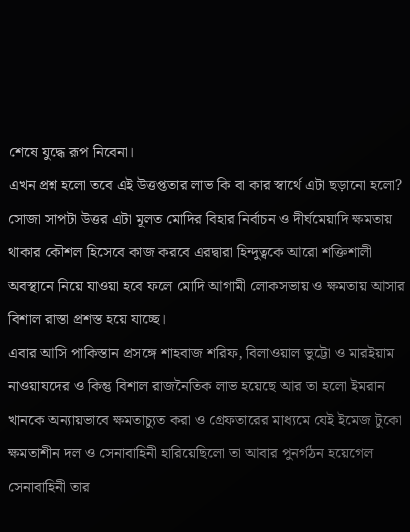শেষে যুদ্ধে রূপ নিবেনা।
এখন প্রশ্ন হলো তবে এই উত্তপ্ততার লাভ কি বা কার স্বার্থে এটা ছড়ানো হলো?
সোজা সাপটা উত্তর এটা মূলত মোদির বিহার নির্বাচন ও দীর্ঘমেয়াদি ক্ষমতায় থাকার কৌশল হিসেবে কাজ করবে এরদ্বারা হিন্দুত্বকে আরো শক্তিশালী অবস্থানে নিয়ে যাওয়া হবে ফলে মোদি আগামী লোকসভায় ও ক্ষমতায় আসার বিশাল রাস্তা প্রশস্ত হয়ে যাচ্ছে।
এবার আসি পাকিস্তান প্রসঙ্গে শাহবাজ শরিফ, বিলাওয়াল ভুট্টো ও মারইয়াম নাওয়াযদের ও কিন্তু বিশাল রাজনৈতিক লাভ হয়েছে আর তা হলো ইমরান খানকে অন্যায়ভাবে ক্ষমতাচ্যুত করা ও গ্রেফতারের মাধ্যমে যেই ইমেজ টুকো ক্ষমতাশীন দল ও সেনাবাহিনী হারিয়েছিলো তা আবার পুনর্গঠন হয়েগেল সেনাবাহিনী তার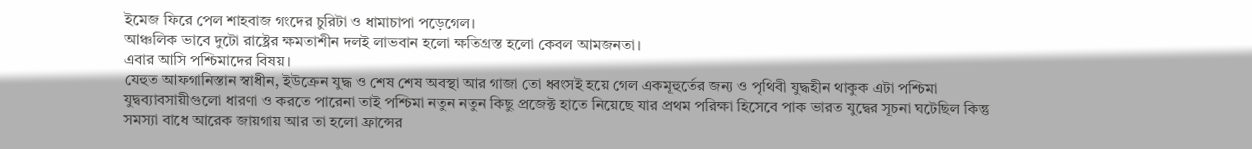ইমেজ ফিরে পেল শাহবাজ গংদের চুরিটা ও ধামাচাপা পড়েগেল।
আঞ্চলিক ভাবে দুটো রাষ্ট্রের ক্ষমতাশীন দলই লাভবান হলো ক্ষতিগ্রস্ত হলো কেবল আমজনতা।
এবার আসি পশ্চিমাদের বিষয়।
যেহুত আফগানিস্তান স্বাধীন, ইউক্রেন যুদ্ধ ও শেষ শেষ অবস্থা আর গাজা তো ধ্বংসই হয়ে গেল একমূহুর্তের জন্য ও পৃথিবী যুদ্ধহীন থাকুক এটা পশ্চিমা যুদ্বব্যাবসায়ীগুলো ধারণা ও করতে পারেনা তাই পশ্চিমা নতুন নতুন কিছু প্রজেক্ট হাতে নিয়েছে যার প্রথম পরিক্ষা হিসেবে পাক ভারত যুদ্বের সূচনা ঘটেছিল কিন্তু সমস্যা বাধে আরেক জায়গায় আর তা হলো ফ্রান্সের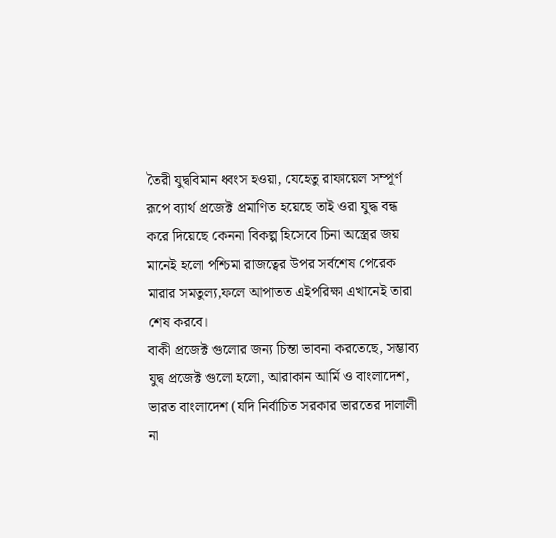তৈরী যুদ্ববিমান ধ্বংস হওয়া, যেহেতু রাফায়েল সম্পূর্ণ রূপে ব্যার্থ প্রজেক্ট প্রমাণিত হয়েছে তাই ওরা যুদ্ধ বন্ধ করে দিয়েছে কেননা বিকল্প হিসেবে চিনা অস্ত্রের জয় মানেই হলো পশ্চিমা রাজত্বের উপর সর্বশেষ পেরেক মারার সমতুল্য,ফলে আপাতত এইপরিক্ষা এখানেই তারা শেষ করবে।
বাকী প্রজেক্ট গুলোর জন্য চিন্তা ভাবনা করতেছে, সম্ভাব্য যুদ্ব প্রজেক্ট গুলো হলো, আরাকান আর্মি ও বাংলাদেশ, ভারত বাংলাদেশ (যদি নির্বাচিত সরকার ভারতের দালালী না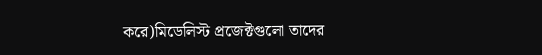করে)মিডেলিস্ট প্রজেক্টগুলো তাদের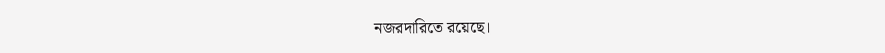নজরদারিতে রয়েছে।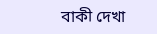বাকী দেখা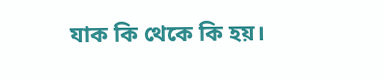যাক কি থেকে কি হয়।